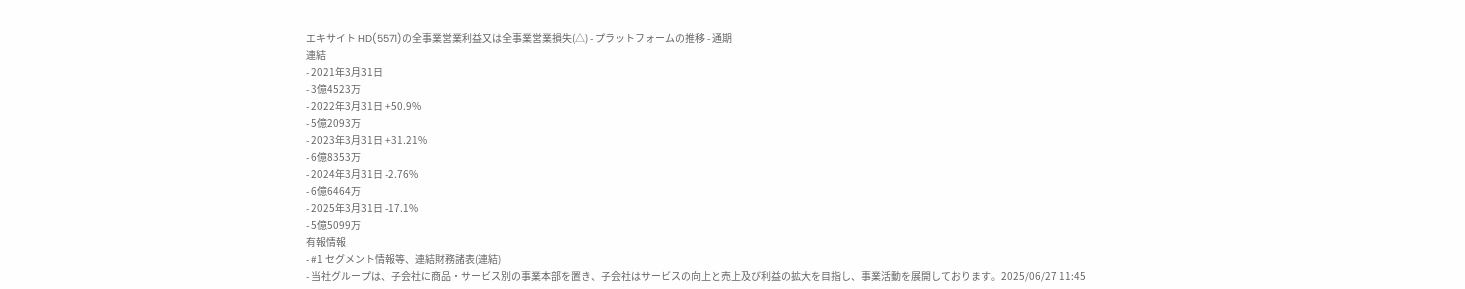エキサイト HD(5571)の全事業営業利益又は全事業営業損失(△) - プラットフォームの推移 - 通期
連結
- 2021年3月31日
- 3億4523万
- 2022年3月31日 +50.9%
- 5億2093万
- 2023年3月31日 +31.21%
- 6億8353万
- 2024年3月31日 -2.76%
- 6億6464万
- 2025年3月31日 -17.1%
- 5億5099万
有報情報
- #1 セグメント情報等、連結財務諸表(連結)
- 当社グループは、子会社に商品・サービス別の事業本部を置き、子会社はサービスの向上と売上及び利益の拡大を目指し、事業活動を展開しております。2025/06/27 11:45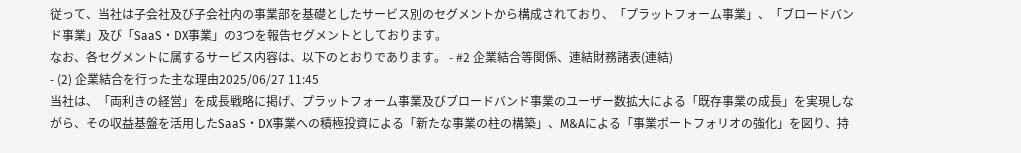従って、当社は子会社及び子会社内の事業部を基礎としたサービス別のセグメントから構成されており、「プラットフォーム事業」、「ブロードバンド事業」及び「SaaS・DX事業」の3つを報告セグメントとしております。
なお、各セグメントに属するサービス内容は、以下のとおりであります。 - #2 企業結合等関係、連結財務諸表(連結)
- (2) 企業結合を行った主な理由2025/06/27 11:45
当社は、「両利きの経営」を成長戦略に掲げ、プラットフォーム事業及びブロードバンド事業のユーザー数拡大による「既存事業の成長」を実現しながら、その収益基盤を活用したSaaS・DX事業への積極投資による「新たな事業の柱の構築」、M&Aによる「事業ポートフォリオの強化」を図り、持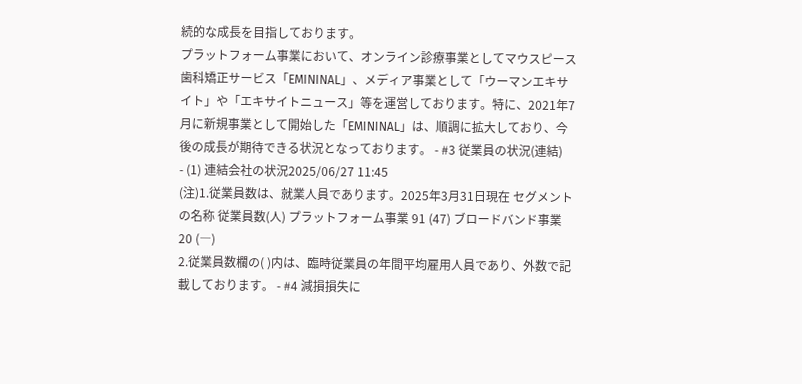続的な成長を目指しております。
プラットフォーム事業において、オンライン診療事業としてマウスピース歯科矯正サービス「EMININAL」、メディア事業として「ウーマンエキサイト」や「エキサイトニュース」等を運営しております。特に、2021年7月に新規事業として開始した「EMININAL」は、順調に拡大しており、今後の成長が期待できる状況となっております。 - #3 従業員の状況(連結)
- (1) 連結会社の状況2025/06/27 11:45
(注)1.従業員数は、就業人員であります。2025年3月31日現在 セグメントの名称 従業員数(人) プラットフォーム事業 91 (47) ブロードバンド事業 20 (―)
2.従業員数欄の( )内は、臨時従業員の年間平均雇用人員であり、外数で記載しております。 - #4 減損損失に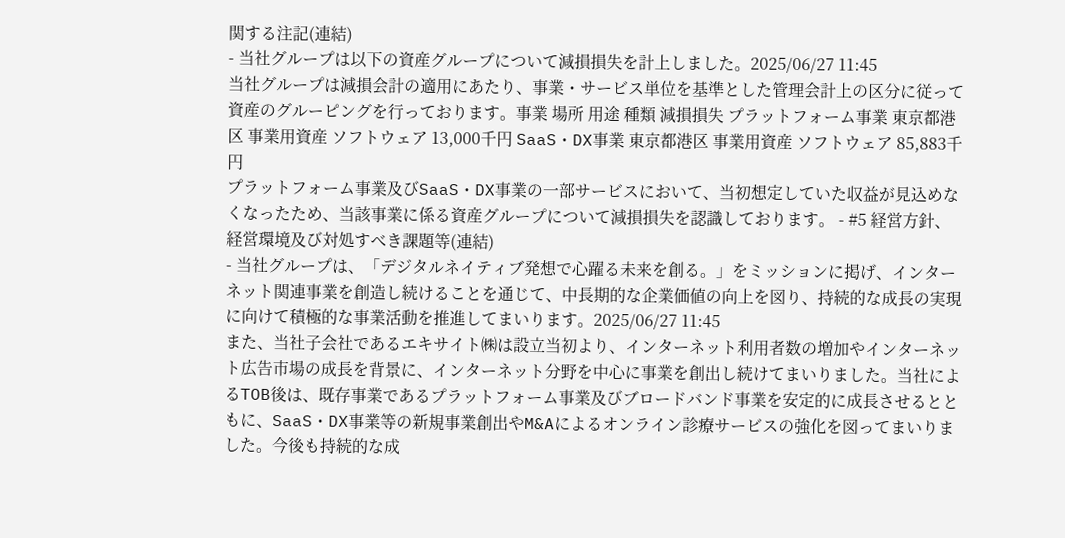関する注記(連結)
- 当社グループは以下の資産グループについて減損損失を計上しました。2025/06/27 11:45
当社グループは減損会計の適用にあたり、事業・サービス単位を基準とした管理会計上の区分に従って資産のグルーピングを行っております。事業 場所 用途 種類 減損損失 プラットフォーム事業 東京都港区 事業用資産 ソフトウェア 13,000千円 SaaS・DX事業 東京都港区 事業用資産 ソフトウェア 85,883千円
プラットフォーム事業及びSaaS・DX事業の一部サービスにおいて、当初想定していた収益が見込めなくなったため、当該事業に係る資産グループについて減損損失を認識しております。 - #5 経営方針、経営環境及び対処すべき課題等(連結)
- 当社グループは、「デジタルネイティブ発想で心躍る未来を創る。」をミッションに掲げ、インターネット関連事業を創造し続けることを通じて、中長期的な企業価値の向上を図り、持続的な成長の実現に向けて積極的な事業活動を推進してまいります。2025/06/27 11:45
また、当社子会社であるエキサイト㈱は設立当初より、インターネット利用者数の増加やインターネット広告市場の成長を背景に、インターネット分野を中心に事業を創出し続けてまいりました。当社によるTOB後は、既存事業であるプラットフォーム事業及びブロードバンド事業を安定的に成長させるとともに、SaaS・DX事業等の新規事業創出やM&Aによるオンライン診療サービスの強化を図ってまいりました。今後も持続的な成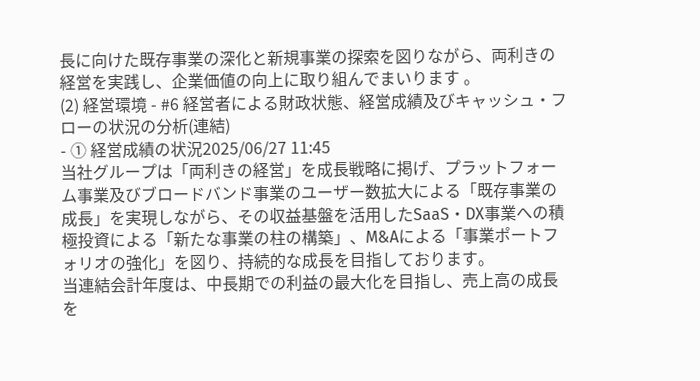長に向けた既存事業の深化と新規事業の探索を図りながら、両利きの経営を実践し、企業価値の向上に取り組んでまいります 。
(2) 経営環境 - #6 経営者による財政状態、経営成績及びキャッシュ・フローの状況の分析(連結)
- ① 経営成績の状況2025/06/27 11:45
当社グループは「両利きの経営」を成長戦略に掲げ、プラットフォーム事業及びブロードバンド事業のユーザー数拡大による「既存事業の成長」を実現しながら、その収益基盤を活用したSaaS・DX事業への積極投資による「新たな事業の柱の構築」、M&Aによる「事業ポートフォリオの強化」を図り、持続的な成長を目指しております。
当連結会計年度は、中長期での利益の最大化を目指し、売上高の成長を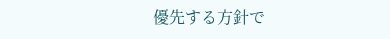優先する方針で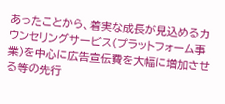あったことから、着実な成長が見込めるカウンセリングサービス(プラットフォーム事業)を中心に広告宣伝費を大幅に増加させる等の先行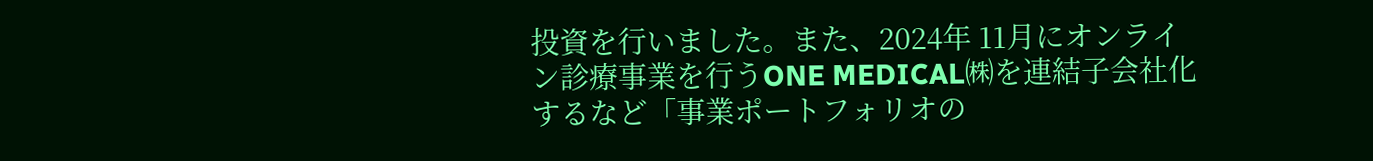投資を行いました。また、2024年 11月にオンライン診療事業を行うONE MEDICAL㈱を連結子会社化するなど「事業ポートフォリオの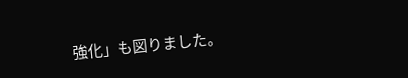強化」も図りました。